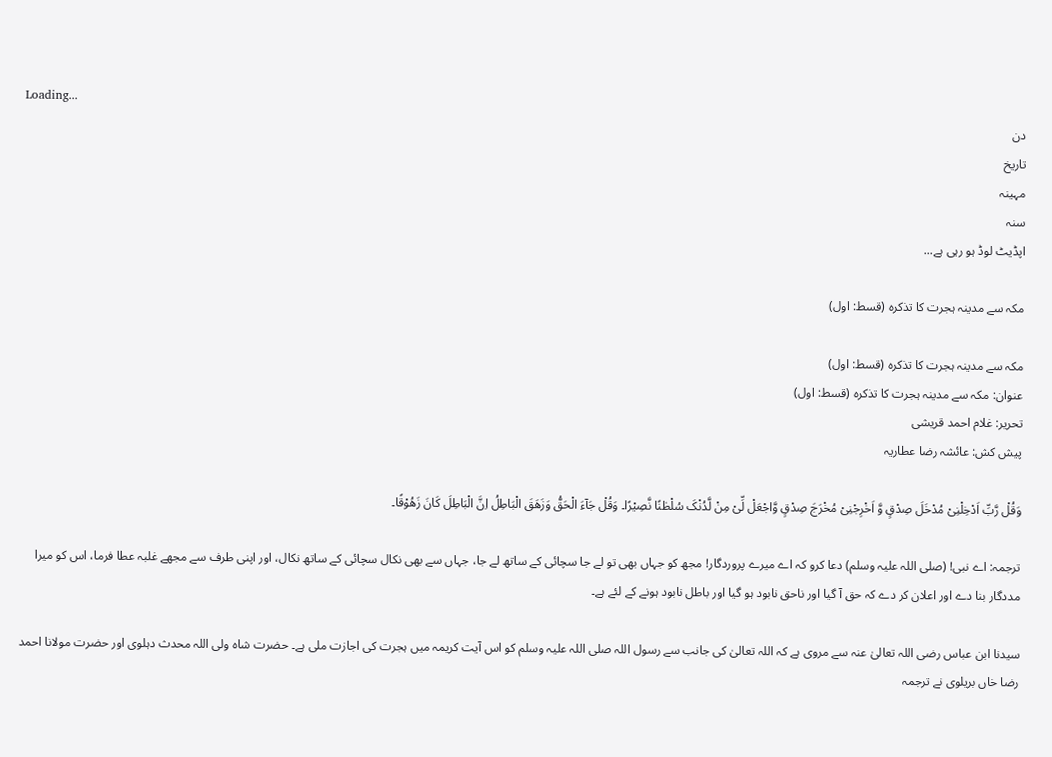Loading...
دن
تاریخ
مہینہ
سنہ
اپڈیٹ لوڈ ہو رہی ہے...

مکہ سے مدینہ ہجرت کا تذکرہ (قسط: اول)

مکہ سے مدینہ ہجرت کا تذکرہ (قسط: اول)
عنوان: مکہ سے مدینہ ہجرت کا تذکرہ (قسط: اول)
تحریر: غلام احمد قریشی
پیش کش: عائشہ رضا عطاریہ

وَقُلْ رَّبِّ اَدْخِلْنِیْ مُدْخَلَ صِدْقٍ وَّ اَخْرِجْنِیْ مُخْرَجَ صِدْقٍ وَّاجْعَلْ لِّیْ مِنْ لَّدُنْکَ سُلْطٰنًا نَّصِیْرًا۔ وَقُلْ جَآءَ الْحَقُّ وَزَهَقَ الْبَاطِلُ اِنَّ الْبَاطِلَ کَانَ زَهُوْقًا۔

ترجمہ: اے نبی! (صلی اللہ علیہ وسلم) دعا کرو کہ اے میرے پروردگار! مجھ کو جہاں بھی تو لے جا سچائی کے ساتھ لے جا، جہاں سے بھی نکال سچائی کے ساتھ نکال، اور اپنی طرف سے مجھے غلبہ عطا فرما، اس کو میرا مددگار بنا دے اور اعلان کر دے کہ حق آ گیا اور ناحق نابود ہو گیا اور باطل نابود ہونے کے لئے ہے۔

سیدنا ابن عباس رضی اللہ تعالیٰ عنہ سے مروی ہے کہ اللہ تعالیٰ کی جانب سے رسول اللہ صلی اللہ علیہ وسلم کو اس آیت کریمہ میں ہجرت کی اجازت ملی ہے۔ حضرت شاہ ولی اللہ محدث دہلوی اور حضرت مولانا احمد رضا خاں بریلوی نے ترجمہ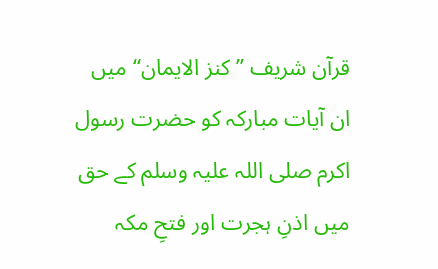قرآن شریف ”کنز الایمان“ میں ان آیات مبارکہ کو حضرت رسول اکرم صلی اللہ علیہ وسلم کے حق میں اذنِ ہجرت اور فتحِ مکہ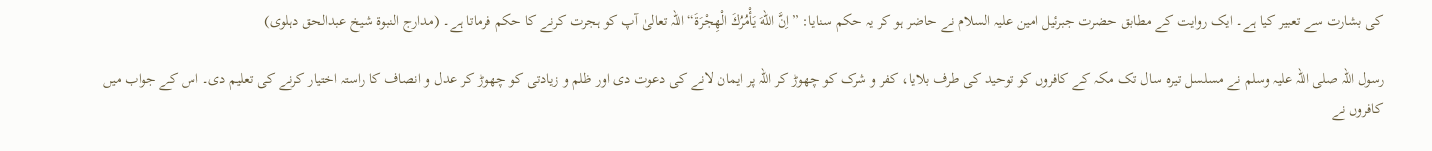کی بشارت سے تعبیر کیا ہے۔ ایک روایت کے مطابق حضرت جبرئیل امین علیہ السلام نے حاضر ہو کر یہ حکم سنایا: ”اِنَّ اللهَ يَأْمُرُكَ الْهِجْرَةَ“ اللہ تعالیٰ آپ کو ہجرت کرنے کا حکم فرماتا ہے۔ (مدارج النبوۃ شیخ عبدالحق دہلوی)

رسول اللہ صلی اللہ علیہ وسلم نے مسلسل تیرہ سال تک مکہ کے کافروں کو توحید کی طرف بلایا، کفر و شرک کو چھوڑ کر اللہ پر ایمان لانے کی دعوت دی اور ظلم و زیادتی کو چھوڑ کر عدل و انصاف کا راستہ اختیار کرنے کی تعلیم دی۔ اس کے جواب میں کافروں نے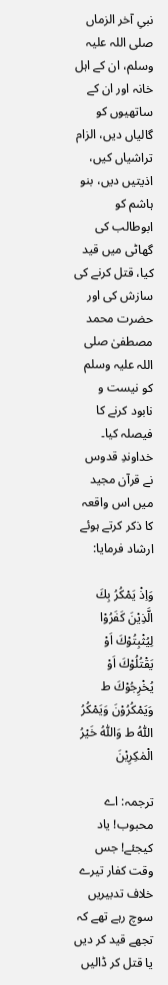نبیِ آخر الزماں صلی اللہ علیہ وسلم، ان کے اہل خانہ اور ان کے ساتھیوں کو گالیاں دیں، الزام تراشیاں کیں، اذیتیں دیں، بنو ہاشم کو ابوطالب کی گھاٹی میں قید کیا، قتل کرنے کی سازش کی اور حضرت محمد مصطفیٰ صلی اللہ علیہ وسلم کو نیست و نابود کرنے کا فیصلہ کیا۔ خداوندِ قدوس نے قرآن مجید میں اس واقعہ کا ذکر کرتے ہوئے ارشاد فرمایا:

وَاِذْ يَمْكُرُ بِكَ الَّذِيْنَ كَفَرُوْا لِيُثْبِتُوْكَ اَوْ يَقْتُلُوْكَ اَوْ يُخْرِجُوْكَ ط وَيَمْكُرُوْنَ وَيَمْكُرُ اللّٰهُ ط وَاللّٰهُ خَيْرُ الْمٰكِرِيْنَ

ترجمہ: اے محبوب! یاد کیجئے! جس وقت کفار تیرے خلاف تدبیریں سوچ رہے تھے کہ تجھے قید کر دیں یا قتل کر ڈالیں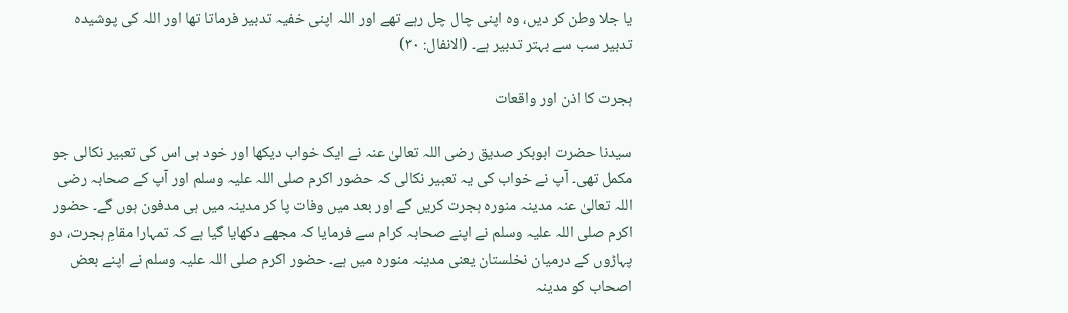یا جلا وطن کر دیں، وہ اپنی چال چل رہے تھے اور اللہ اپنی خفیہ تدبیر فرماتا تھا اور اللہ کی پوشیدہ تدبیر سب سے بہتر تدبیر ہے۔ (الانفال: ۳۰)

ہجرت کا اذن اور واقعات

سیدنا حضرت ابوبکر صدیق رضی اللہ تعالیٰ عنہ نے ایک خواب دیکھا اور خود ہی اس کی تعبیر نکالی جو مکمل تھی۔ آپ نے خواب کی یہ تعبیر نکالی کہ حضور اکرم صلی اللہ علیہ وسلم اور آپ کے صحابہ رضی اللہ تعالیٰ عنہ مدینہ منورہ ہجرت کریں گے اور بعد میں وفات پا کر مدینہ میں ہی مدفون ہوں گے۔ حضور اکرم صلی اللہ علیہ وسلم نے اپنے صحابہ کرام سے فرمایا کہ مجھے دکھایا گیا ہے کہ تمہارا مقامِ ہجرت، دو پہاڑوں کے درمیان نخلستان یعنی مدینہ منورہ میں ہے۔ حضور اکرم صلی اللہ علیہ وسلم نے اپنے بعض اصحاب کو مدینہ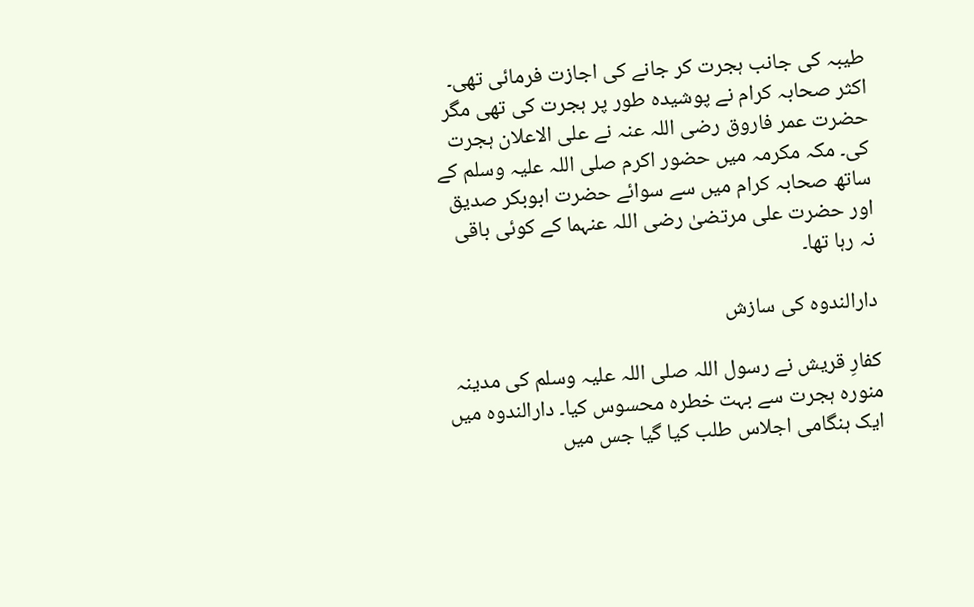طیبہ کی جانب ہجرت کر جانے کی اجازت فرمائی تھی۔ اکثر صحابہ کرام نے پوشیدہ طور پر ہجرت کی تھی مگر حضرت عمر فاروق رضی اللہ عنہ نے علی الاعلان ہجرت کی۔ مکہ مکرمہ میں حضور اکرم صلی اللہ علیہ وسلم کے ساتھ صحابہ کرام میں سے سوائے حضرت ابوبکر صدیق اور حضرت علی مرتضیٰ رضی اللہ عنہما کے کوئی باقی نہ رہا تھا۔

دارالندوہ کی سازش

کفارِ قریش نے رسول اللہ صلی اللہ علیہ وسلم کی مدینہ منورہ ہجرت سے بہت خطرہ محسوس کیا۔ دارالندوہ میں ایک ہنگامی اجلاس طلب کیا گیا جس میں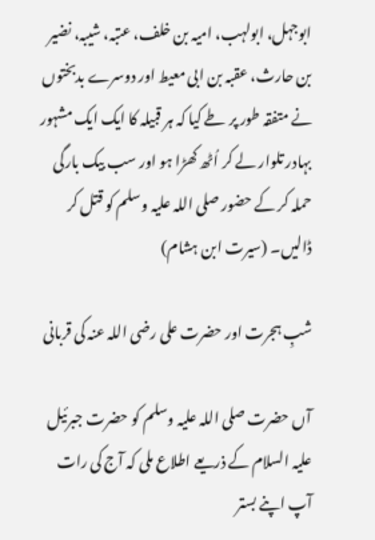ابوجہل، ابولہب، امیہ بن خلف، عتبہ، شیبہ، نضیر بن حارث، عقبہ بن ابی معیط اور دوسرے بدبختوں نے متفقہ طور پر طے کیا کہ ہر قبیلہ کا ایک ایک مشہور بہادر تلوار لے کر اُٹھ کھڑا ہو اور سب بیک بارگی حملہ کر کے حضور صلی اللہ علیہ وسلم کو قتل کر ڈالیں۔ (سیرت ابن ہشام)

شبِ ہجرت اور حضرت علی رضی اللہ عنہ کی قربانی

آں حضرت صلی اللہ علیہ وسلم کو حضرت جبرئیل علیہ السلام کے ذریعے اطلاع ملی کہ آج کی رات آپ اپنے بستر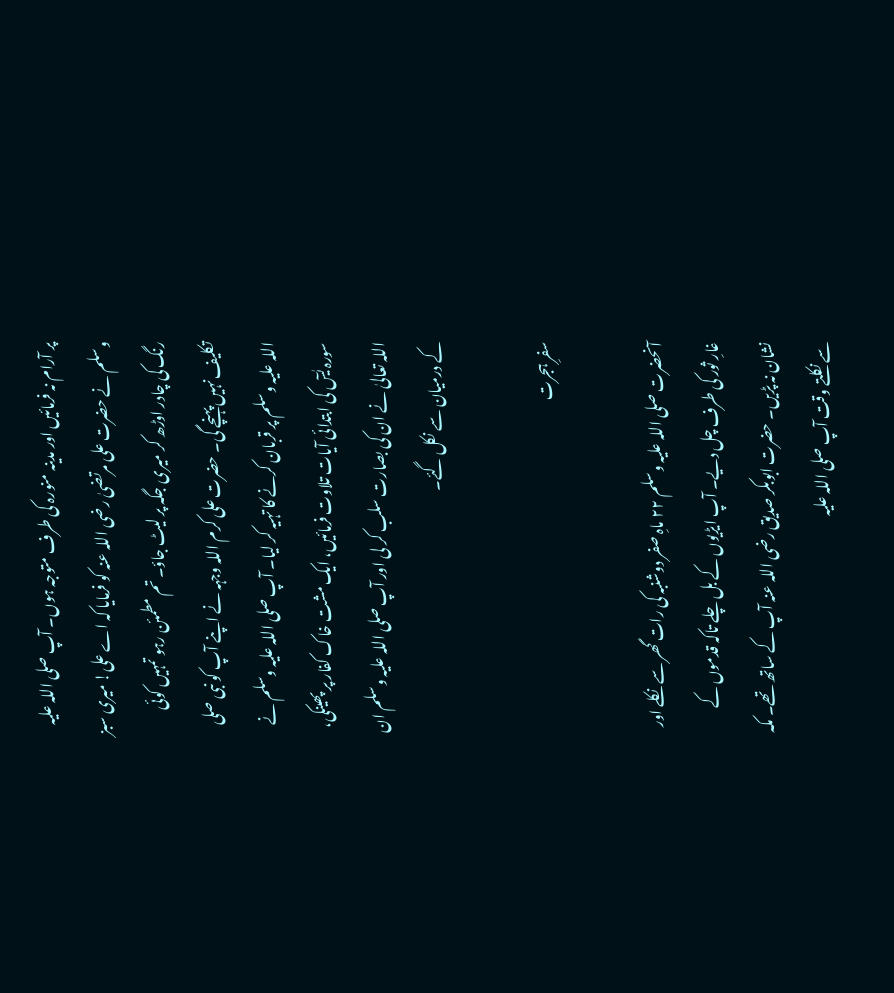پر آرام نہ فرمائیں اور مدینہ منورہ کی طرف متوجہ ہوں۔ آپ صلی اللہ علیہ وسلم نے حضرت علی مرتضیٰ رضی اللہ عنہ کو فرمایا کہ اے علی! میری سبز رنگ کی چادر اوڑھ کر میری جگہ پر لیٹ جاؤ۔ تم مطمئن رہو تمہیں کوئی تکلیف نہیں پہنچے گی۔ حضرت علی کرم اللہ وجہہ نے اپنے آپ کو نبی صلی اللہ علیہ وسلم پر قربان کرنے کا تہیہ کر لیا۔ آپ صلی اللہ علیہ وسلم نے سورہ یٰسٓ کی ابتدائی آیات تلاوت فرمائیں، ایک مشت خاک کفار پر پھینکی، اللہ تعالیٰ نے ان کی بصارت سلب کر لی اور آپ صلی اللہ علیہ وسلم ان کے درمیان سے نکل گئے۔

سفرِ ہجرت

آنحضرت صلی اللہ علیہ وسلم ۲۲ ماہِ صفر دوشنبہ کی رات گھر سے نکلے اور غارِ ثور کی طرف چل دیے۔ آپ ایڑیوں کے بل چلے تاکہ قدموں کے نشان نہ پڑیں۔ حضرت ابوبکر صدیق رضی اللہ عنہ آپ کے ساتھ تھے۔ مکہ سے نکلتے وقت آپ صلی اللہ علیہ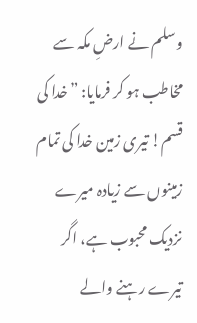وسلم نے ارضِ مکہ سے مخاطب ہو کر فرمایا: ”خدا کی قسم! تیری زمین خدا کی تمام زمینوں سے زیادہ میرے نزدیک محبوب ہے، اگر تیرے رہنے والے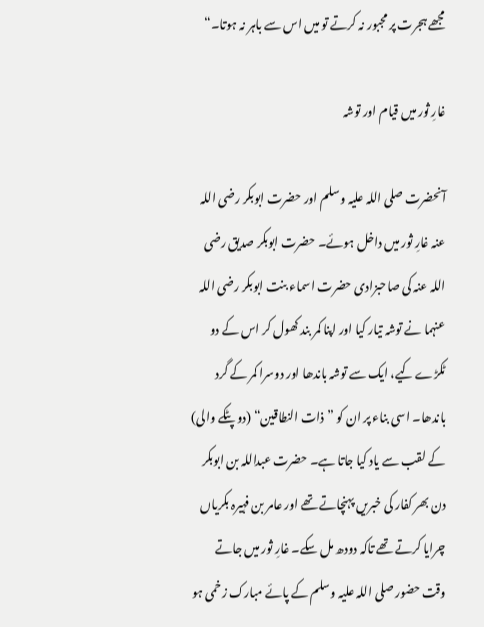مجھے ہجرت پر مجبور نہ کرتے تو میں اس سے باہر نہ ہوتا۔“

غارِ ثور میں قیام اور توشہ

آنحضرت صلی اللہ علیہ وسلم اور حضرت ابوبکر رضی اللہ عنہ غارِ ثور میں داخل ہوئے۔ حضرت ابوبکر صدیق رضی اللہ عنہ کی صاحبزادی حضرت اسماء بنت ابوبکر رضی اللہ عنہما نے توشہ تیار کیا اور اپنا کمر بند کھول کر اس کے دو ٹکڑے کیے، ایک سے توشہ باندھا اور دوسرا کمر کے گرد باندھا۔ اسی بناء پر ان کو ”ذات النطاقین“ (دو پٹکے والی) کے لقب سے یاد کیا جاتا ہے۔ حضرت عبداللہ بن ابوبکر دن بھر کفار کی خبریں پہنچاتے تھے اور عامر بن فہیرہ بکریاں چرایا کرتے تھے تاکہ دودھ مل سکے۔ غارِ ثور میں جاتے وقت حضور صلی اللہ علیہ وسلم کے پائے مبارک زخمی ہو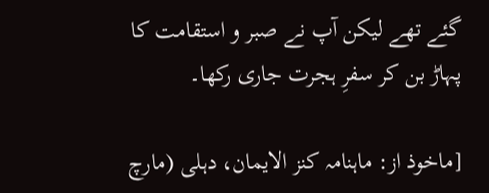گئے تھے لیکن آپ نے صبر و استقامت کا پہاڑ بن کر سفرِ ہجرت جاری رکھا۔

[ماخوذ از: ماہنامہ کنز الایمان، دہلی (مارچ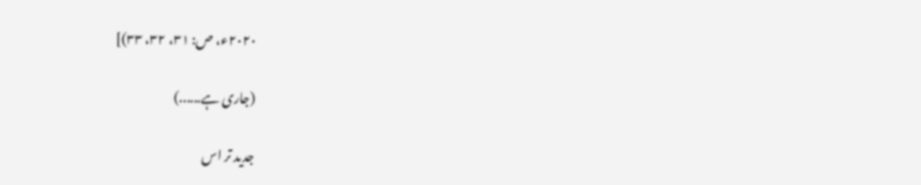۲۰۲۰ء، ص: ۳۱، ۳۲، ۳۳)]

(جاری ہے......)

جدید تر اس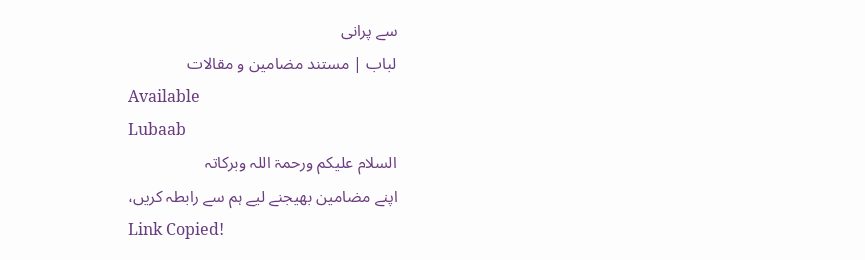سے پرانی
لباب | مستند مضامین و مقالات
Available
Lubaab
السلام علیکم ورحمۃ اللہ وبرکاتہ
اپنے مضامین بھیجنے لیے ہم سے رابطہ کریں،
Link Copied!